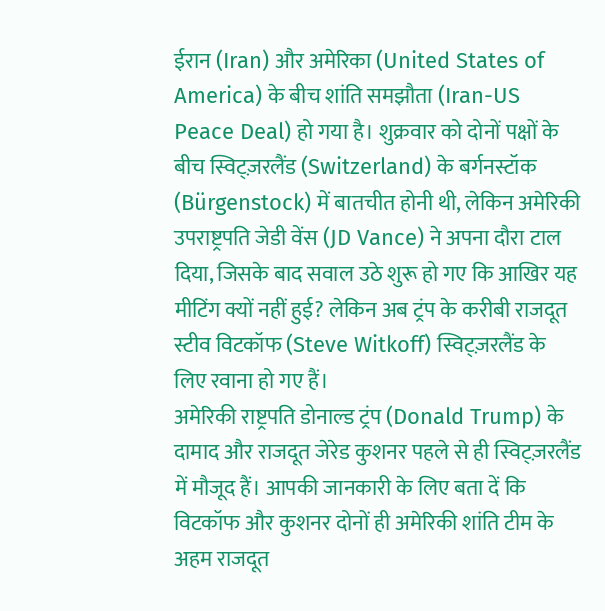ईरान (Iran) और अमेरिका (United States of America) के बीच शांति समझौता (Iran-US Peace Deal) हो गया है। शुक्रवार को दोनों पक्षों के बीच स्विट्ज़रलैंड (Switzerland) के बर्गनस्टॉक (Bürgenstock) में बातचीत होनी थी, लेकिन अमेरिकी उपराष्ट्रपति जेडी वेंस (JD Vance) ने अपना दौरा टाल दिया, जिसके बाद सवाल उठे शुरू हो गए कि आखिर यह मीटिंग क्यों नहीं हुई? लेकिन अब ट्रंप के करीबी राजदूत स्टीव विटकॉफ (Steve Witkoff) स्विट्ज़रलैंड के लिए रवाना हो गए हैं।
अमेरिकी राष्ट्रपति डोनाल्ड ट्रंप (Donald Trump) के दामाद और राजदूत जेरेड कुशनर पहले से ही स्विट्ज़रलैंड में मौजूद हैं। आपकी जानकारी के लिए बता दें कि विटकॉफ और कुशनर दोनों ही अमेरिकी शांति टीम के अहम राजदूत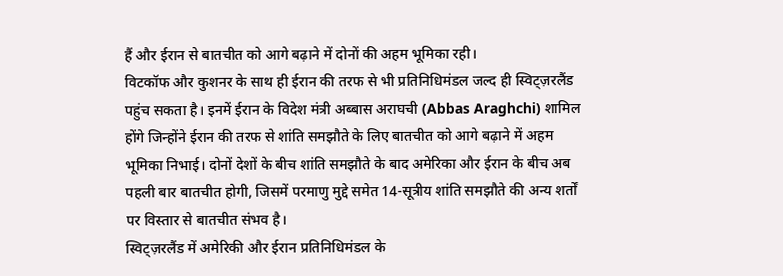हैं और ईरान से बातचीत को आगे बढ़ाने में दोनों की अहम भूमिका रही।
विटकॉफ और कुशनर के साथ ही ईरान की तरफ से भी प्रतिनिधिमंडल जल्द ही स्विट्ज़रलैंड पहुंच सकता है। इनमें ईरान के विदेश मंत्री अब्बास अराघची (Abbas Araghchi) शामिल होंगे जिन्होंने ईरान की तरफ से शांति समझौते के लिए बातचीत को आगे बढ़ाने में अहम भूमिका निभाई। दोनों देशों के बीच शांति समझौते के बाद अमेरिका और ईरान के बीच अब पहली बार बातचीत होगी, जिसमें परमाणु मुद्दे समेत 14-सूत्रीय शांति समझौते की अन्य शर्तों पर विस्तार से बातचीत संभव है।
स्विट्ज़रलैंड में अमेरिकी और ईरान प्रतिनिधिमंडल के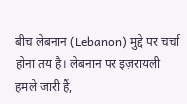बीच लेबनान (Lebanon) मुद्दे पर चर्चा होना तय है। लेबनान पर इज़रायली हमले जारी हैं,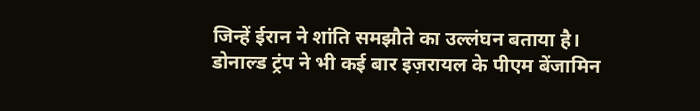जिन्हें ईरान ने शांति समझौते का उल्लंघन बताया है। डोनाल्ड ट्रंप ने भी कई बार इज़रायल के पीएम बेंजामिन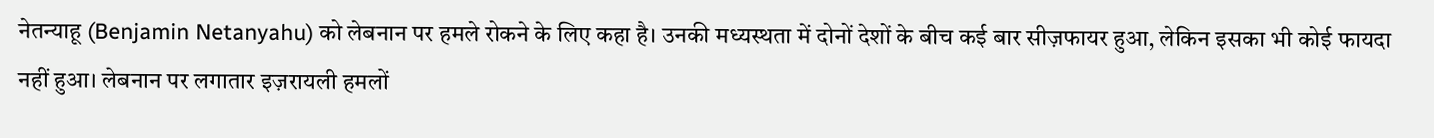नेतन्याहू (Benjamin Netanyahu) को लेबनान पर हमले रोकने के लिए कहा है। उनकी मध्यस्थता में दोनों देशों के बीच कई बार सीज़फायर हुआ, लेकिन इसका भी कोई फायदा नहीं हुआ। लेबनान पर लगातार इज़रायली हमलों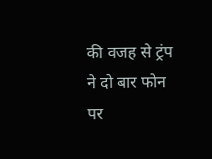की वजह से ट्रंप ने दो बार फोन पर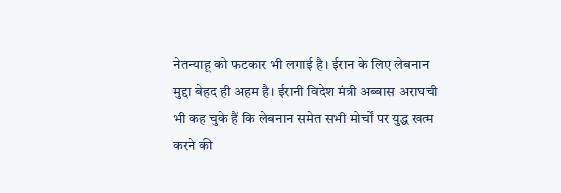नेतन्याहू को फटकार भी लगाई है। ईरान के लिए लेबनान मुद्दा बेहद ही अहम है। ईरानी विदेश मंत्री अब्बास अराघची भी कह चुके हैं कि लेबनान समेत सभी मोर्चों पर युद्ध खत्म करने की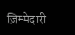ज़िम्मेदारी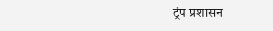ट्रंप प्रशासन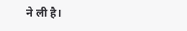ने ली है।